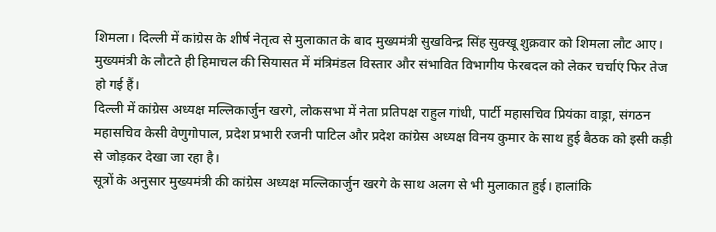शिमला। दिल्ली में कांग्रेस के शीर्ष नेतृत्व से मुलाकात के बाद मुख्यमंत्री सुखविन्द्र सिंह सुक्खू शुक्रवार को शिमला लौट आए। मुख्यमंत्री के लौटते ही हिमाचल की सियासत में मंत्रिमंडल विस्तार और संभावित विभागीय फेरबदल को लेकर चर्चाएं फिर तेज हो गई हैं।
दिल्ली में कांग्रेस अध्यक्ष मल्लिकार्जुन खरगे, लोकसभा में नेता प्रतिपक्ष राहुल गांधी, पार्टी महासचिव प्रियंका वाड्रा, संगठन महासचिव केसी वेणुगोपाल, प्रदेश प्रभारी रजनी पाटिल और प्रदेश कांग्रेस अध्यक्ष विनय कुमार के साथ हुई बैठक को इसी कड़ी से जोड़कर देखा जा रहा है।
सूत्रों के अनुसार मुख्यमंत्री की कांग्रेस अध्यक्ष मल्लिकार्जुन खरगे के साथ अलग से भी मुलाकात हुई। हालांकि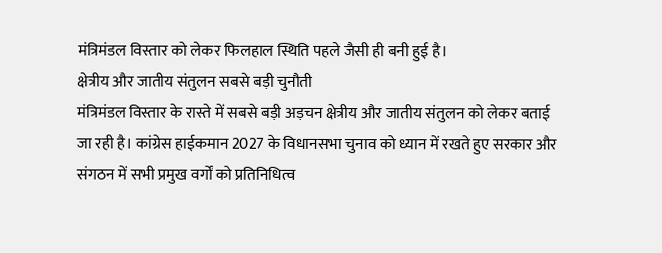मंत्रिमंडल विस्तार को लेकर फिलहाल स्थिति पहले जैसी ही बनी हुई है।
क्षेत्रीय और जातीय संतुलन सबसे बड़ी चुनौती
मंत्रिमंडल विस्तार के रास्ते में सबसे बड़ी अड़चन क्षेत्रीय और जातीय संतुलन को लेकर बताई जा रही है। कांग्रेस हाईकमान 2027 के विधानसभा चुनाव को ध्यान में रखते हुए सरकार और संगठन में सभी प्रमुख वर्गों को प्रतिनिधित्व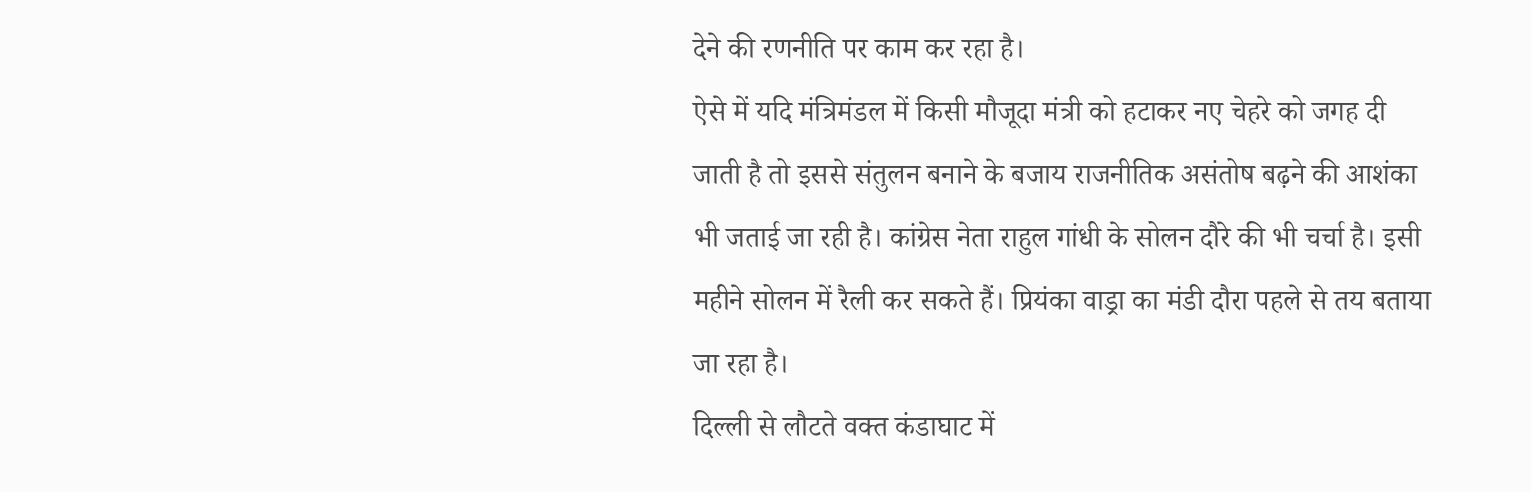देने की रणनीति पर काम कर रहा है।
ऐसे में यदि मंत्रिमंडल में किसी मौजूदा मंत्री को हटाकर नए चेहरे को जगह दी जाती है तो इससे संतुलन बनाने के बजाय राजनीतिक असंतोष बढ़ने की आशंका भी जताई जा रही है। कांग्रेस नेता राहुल गांधी के सोलन दौरे की भी चर्चा है। इसी महीने सोलन में रैली कर सकते हैं। प्रियंका वाड्रा का मंडी दौरा पहले से तय बताया जा रहा है।
दिल्ली से लौटते वक्त कंडाघाट में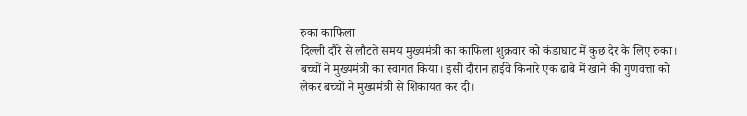रुका काफिला
दिल्ली दौरे से लौटते समय मुख्यमंत्री का काफिला शुक्रवार को कंडाघाट में कुछ देर के लिए रुका। बच्चों ने मुख्यमंत्री का स्वागत किया। इसी दौरान हाईवे किनारे एक ढाबे में खाने की गुणवत्ता को लेकर बच्चों ने मुख्यमंत्री से शिकायत कर दी।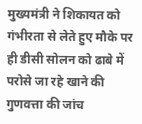मुख्यमंत्री ने शिकायत को गंभीरता से लेते हुए मौके पर ही डीसी सोलन को ढाबे में परोसे जा रहे खाने की गुणवत्ता की जांच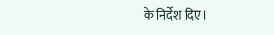के निर्देश दिए।